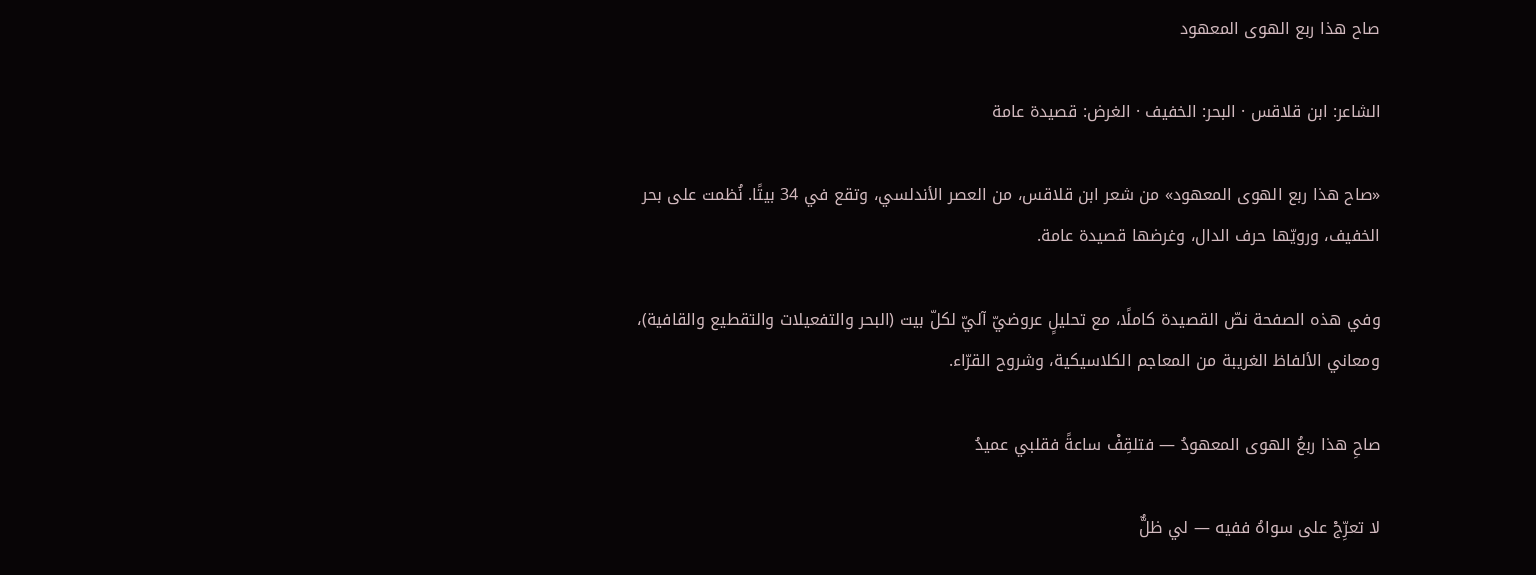صاح هذا ربع الهوى المعهود

الشاعر: ابن قلاقس · البحر: الخفيف · الغرض: قصيدة عامة

«صاح هذا ربع الهوى المعهود» من شعر ابن قلاقس، من العصر الأندلسي، وتقع في 34 بيتًا. نُظمت على بحر الخفيف، ورويّها حرف الدال، وغرضها قصيدة عامة.

وفي هذه الصفحة نصّ القصيدة كاملًا، مع تحليلٍ عروضيّ آليّ لكلّ بيت (البحر والتفعيلات والتقطيع والقافية)، ومعاني الألفاظ الغريبة من المعاجم الكلاسيكية، وشروح القرّاء.

صاحِ هذا ربعُ الهوى المعهودُ — فتلقِفْ ساعةً فقلبي عميدُ

لا تعرِّجْ على سواهُ ففيه — لي ظلٌّ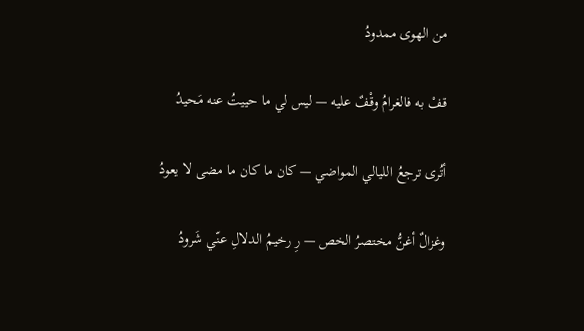من الهوى ممدودُ

قفْ به فالغرامُ وقْفٌ عليه — ليس لي ما حييتُ عنه مَحيدُ

أتُرى ترجعُ الليالي المواضي — كان ما كان ما مضى لا يعودُ

وغزالٌ أغنُّ مختصرُ الخص — رِ رخيمُ الدلالِ عنّي شَرودُ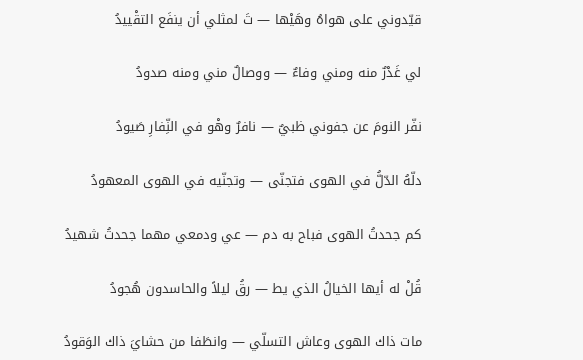قيّدوني على هواهُ وهَيْها — تَ لمثلي أن ينفَع التقْييدُ

لي غَدْرٌ منه ومني وفاءٌ — ووصالٌ مني ومنه صدودُ

نفّر النومَ عن جفوني ظبيٌ — نافرٌ وهْو في النِّفارِ صَيودُ

دلّهُ الدّلُّ في الهوى فتجنّى — وتجنّيه في الهوى المعهودُ

كم جحدتُ الهوى فباح به دم — عي ودمعي مهما جحدتُ شهيدُ

قُلْ له أيها الخيالُ الذي يط — رقُ ليلاً والحاسدون هُجودُ

مات ذاك الهوى وعاش التسلّي — وانطَفا من حشايَ ذاك الوَقودُ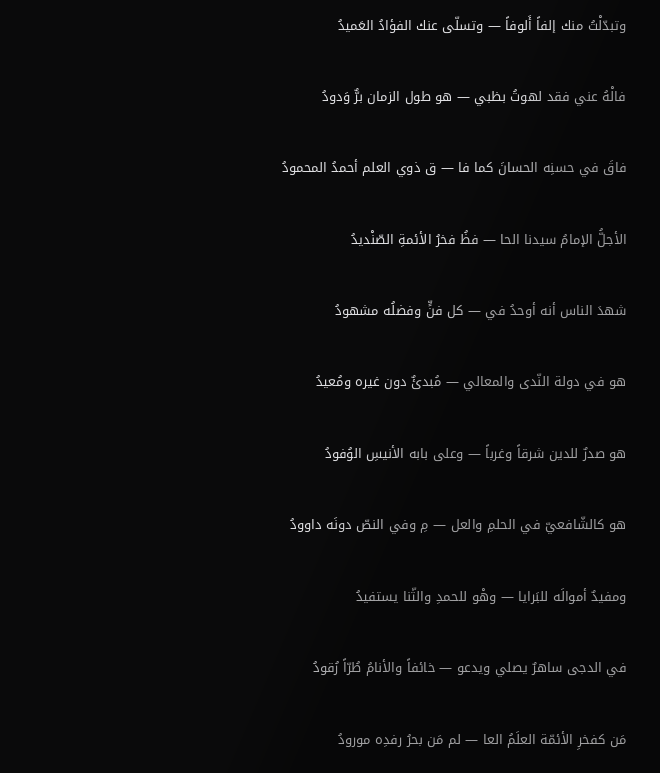وتبدّلْتُ منك إلفاً أَلوفاً — وتسلّى عنك الفؤادُ العَميدُ

فالْهُ عني فقد لهوتُ بظبي — هو طول الزمان برٌّ وَدودُ

فاقَ في حسنِه الحسانَ كما فا — ق ذوي العلم أحمدُ المحمودُ

الأجلُّ الإمامُ سيدنا الحا — فظُ فخرُ الأئمةِ الصّنْديدُ

شهدَ الناس أنه أوحدُ في — كل فنٍّ وفضلُه مشهودُ

هو في دولة النّدى والمعالي — مُبدئٌ دون غيره ومُعيدُ

هو صدرٌ للدين شرقاً وغرباً — وعلى بابه الأنيسِ الوُفودُ

هو كالشّافعيّ في الحلمِ والعل — مِ وفي النصّ دونَه داوودُ

ومفيدٌ أموالَه للبَرايا — وهْو للحمدِ والثّنا يستفيدُ

في الدجى ساهرٌ يصلي ويدعو — خائفاً والأنامُ طُرّاً رُقودُ

مَن كفخرِ الأئمّة العلَمُ العا — لم مَن بحرُ رفدِه مورودُ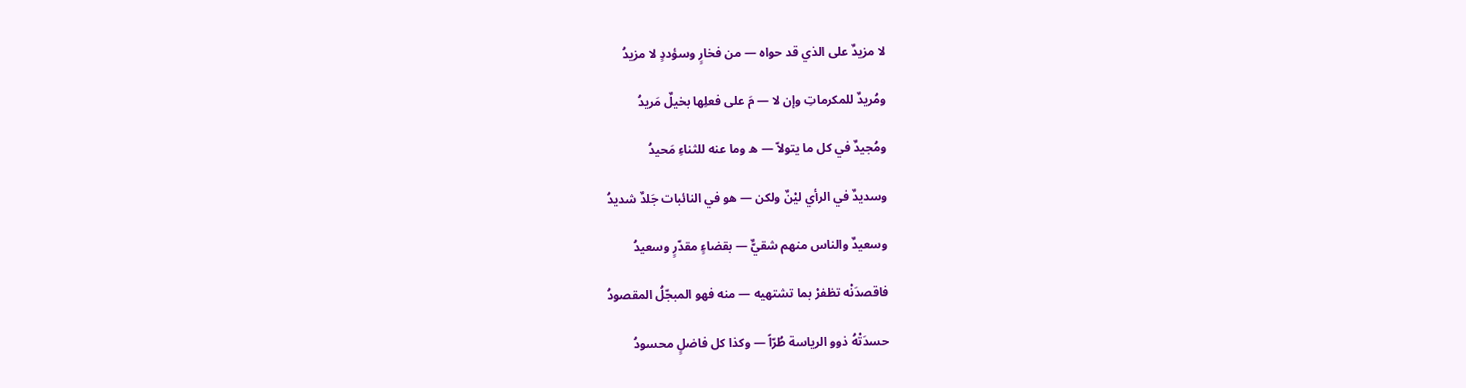لا مزيدٌ على الذي قد حواه — من فخارٍ وسؤددٍ لا مزيدُ

ومُريدٌ للمكرماتِ وإن لا — مَ على فعلِها بخيلٌ مَريدُ

ومُجيدٌ في كل ما يتولاّ — ه وما عنه للثناءِ مَحيدُ

وسديدٌ في الرأي ليْنٌ ولكن — هو في النائبات جَلدٌ شديدُ

وسعيدٌ والناس منهم شقيٌّ — بقضاءٍ مقدّرٍ وسعيدُ

فاقصدَنْه تظفرْ بما تشتهيه — منه فهو المبجّلُ المقصودُ

حسدَتْهُ ذوو الرياسة طُرّاً — وكذا كل فاضلٍ محسودُ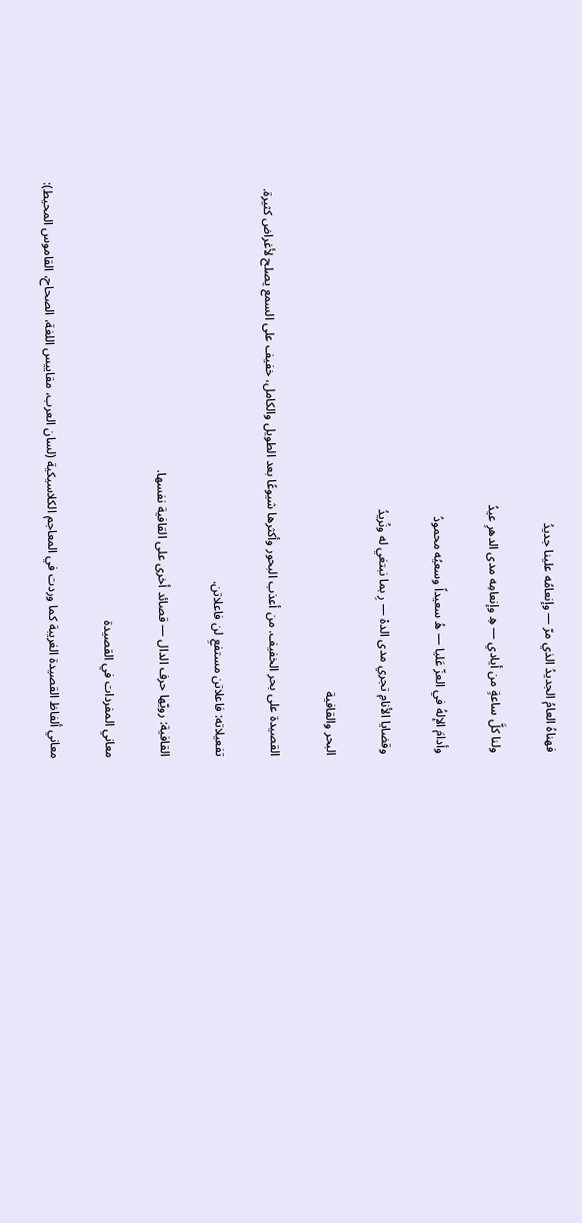فهناهُ العامُ الجديدُ الذي مرّ — وإنعامُه علينا جديدُ

ولنا كلَّ ساعةٍ من أيادي — هِ وإنعامِه مدى الدهرِ عيدُ

وأدامَ الإلهُ في العزّ عَليا — هُ سعيداً وسعيُه محمودُ

وقضايا الأنامِ تجري مدى الدهْ — رِ بما نبتغي له ونُريدُ

البحر والقافية

القصيدة على بحر الخفيف. من أعذب البحور وأكثرها شيوعًا بعد الطويل والكامل، خفيف على السمع يصلح لأغراض كثيرة.

تفعيلاته: فاعلاتن مستفعِ لن فاعلاتن.

القافية: رويّها حرف الدال — قصائد أخرى على القافية نفسها.

معاني المفردات في القصيدة

معاني ألفاظ القصيدة الغريبة كما وردت في المعاجم الكلاسيكية (لسان العرب، مقاييس اللغة، الصحاح، القاموس المحيط):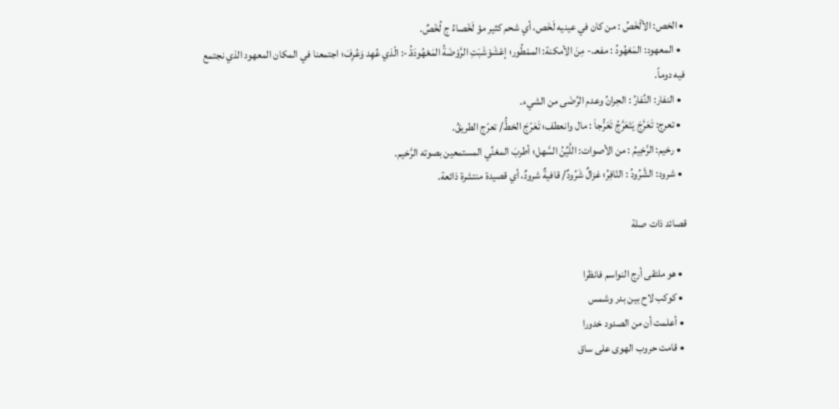• الخص: الألْخَصُ : من كان في عينيه لَخَص، أي شحم كثير مؤ لَخْصاءُ ج لُخْصٌ.
  • المعهود: المَعْهُودُ : مفعـ.- مِنَ الأمكنة: الممْطُور؛ إعْشَوْشَبَتِ الرَّوْضَةُ المَعْهُودَةُ.-: الّذي عُهِد وَعُرِفَ؛ اجتمعنا في المكان المعهود الذي نجتمع فيه دوماً.
  • النفار: النِّفارُ : الحِرانُ وعدم الرِّضَى من الشيء.
  • تعرج: تَعَرَّجَ يَتَعَرَّجُ تَعَرُّجاَ : مال وانعطف؛ تَعَرّجَ الخطُّ/ تعرّج الطريقُ.
  • رخيم: الرَّخِيمُ : من الأصوات: اللَّيِّنُ السَّهل؛ أطربَ المغنِّي المستمعين بصوته الرَّخيم.
  • شرود: الشَّرُودُ : النّافِرُ؛ غزالٌ شَرُودٌ/ قافيةٌ شرودٌ، أي قصيدة منتشرة ذائعة.

قصائد ذات صلة

  • هو ملتقى أرج النواسم فانظرا
  • كوكب لاح بين بدر وشمس
  • أعلمت أن من الصدود خدورا
  • قامت حروب الهوى على ساق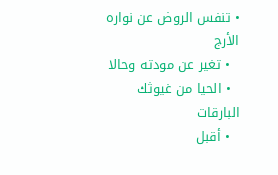• تنفس الروض عن نواره الأرج
  • تغير عن مودته وحالا
  • الحيا من غيوثك البارقات
  • أقبل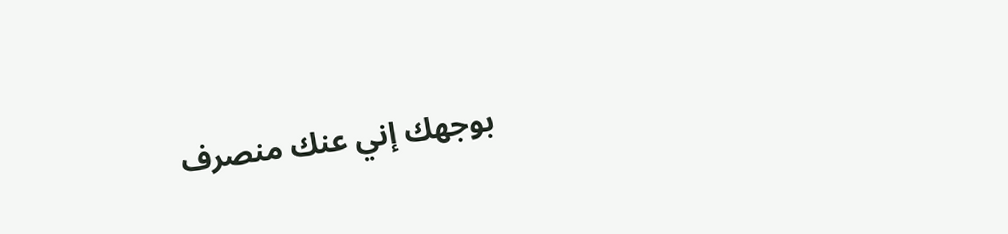بوجهك إني عنك منصرف